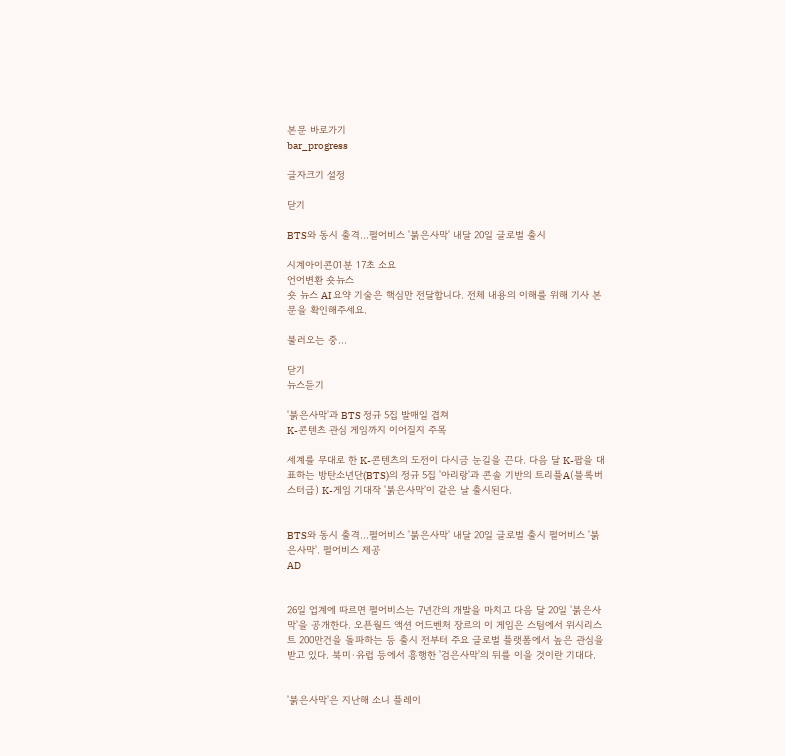본문 바로가기
bar_progress

글자크기 설정

닫기

BTS와 동시 출격…펄어비스 '붉은사막' 내달 20일 글로벌 출시

시계아이콘01분 17초 소요
언어변환 숏뉴스
숏 뉴스 AI 요약 기술은 핵심만 전달합니다. 전체 내용의 이해를 위해 기사 본문을 확인해주세요.

불러오는 중...

닫기
뉴스듣기

'붉은사막'과 BTS 정규 5집 발매일 겹쳐
K-콘텐츠 관심 게임까지 이어질지 주목

세계를 무대로 한 K-콘텐츠의 도전이 다시금 눈길을 끈다. 다음 달 K-팝을 대표하는 방탄소년단(BTS)의 정규 5집 '아리랑'과 콘솔 기반의 트리플A(블록버스터급) K-게임 기대작 '붉은사막'이 같은 날 출시된다.


BTS와 동시 출격…펄어비스 '붉은사막' 내달 20일 글로벌 출시 펄어비스 '붉은사막'. 펄어비스 제공
AD


26일 업계에 따르면 펄어비스는 7년간의 개발을 마치고 다음 달 20일 '붉은사막'을 공개한다. 오픈월드 액션 어드벤처 장르의 이 게임은 스팀에서 위시리스트 200만건을 돌파하는 등 출시 전부터 주요 글로벌 플랫폼에서 높은 관심을 받고 있다. 북미·유럽 등에서 흥행한 '검은사막'의 뒤를 이을 것이란 기대다.


'붉은사막'은 지난해 소니 플레이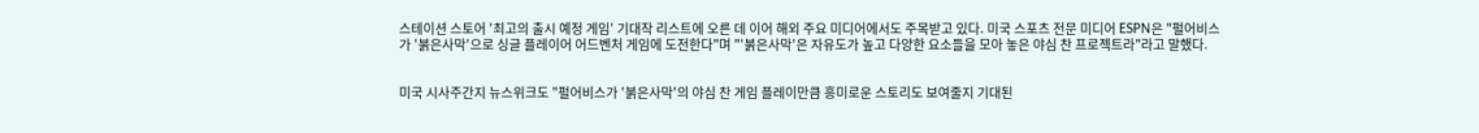스테이션 스토어 '최고의 출시 예정 게임' 기대작 리스트에 오른 데 이어 해외 주요 미디어에서도 주목받고 있다. 미국 스포츠 전문 미디어 ESPN은 "펄어비스가 '붉은사막'으로 싱글 플레이어 어드벤처 게임에 도전한다"며 "'붉은사막'은 자유도가 높고 다양한 요소들을 모아 놓은 야심 찬 프로젝트라"라고 말했다.


미국 시사주간지 뉴스위크도 "펄어비스가 '붉은사막'의 야심 찬 게임 플레이만큼 흥미로운 스토리도 보여줄지 기대된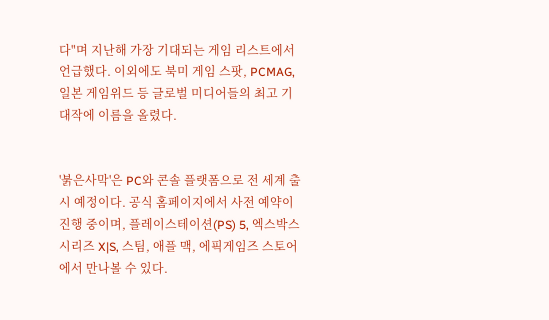다"며 지난해 가장 기대되는 게임 리스트에서 언급했다. 이외에도 북미 게임 스팟, PCMAG, 일본 게임위드 등 글로벌 미디어들의 최고 기대작에 이름을 올렸다.


'붉은사막'은 PC와 콘솔 플랫폼으로 전 세계 출시 예정이다. 공식 홈페이지에서 사전 예약이 진행 중이며, 플레이스테이션(PS) 5, 엑스박스 시리즈 X|S, 스팀, 애플 맥, 에픽게임즈 스토어에서 만나볼 수 있다.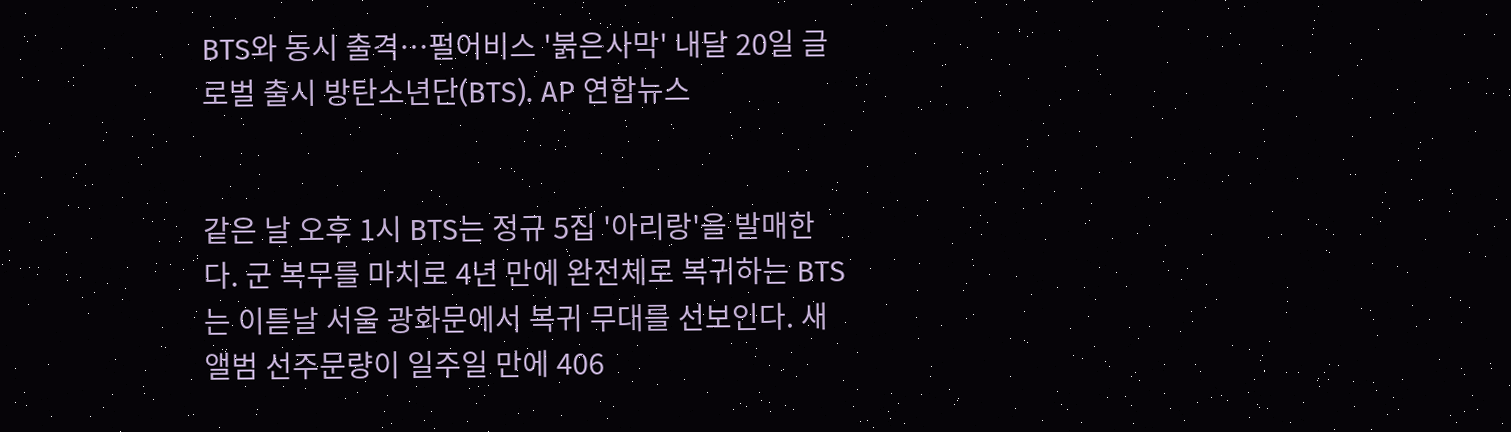BTS와 동시 출격…펄어비스 '붉은사막' 내달 20일 글로벌 출시 방탄소년단(BTS). AP 연합뉴스


같은 날 오후 1시 BTS는 정규 5집 '아리랑'을 발매한다. 군 복무를 마치로 4년 만에 완전체로 복귀하는 BTS는 이튿날 서울 광화문에서 복귀 무대를 선보인다. 새 앨범 선주문량이 일주일 만에 406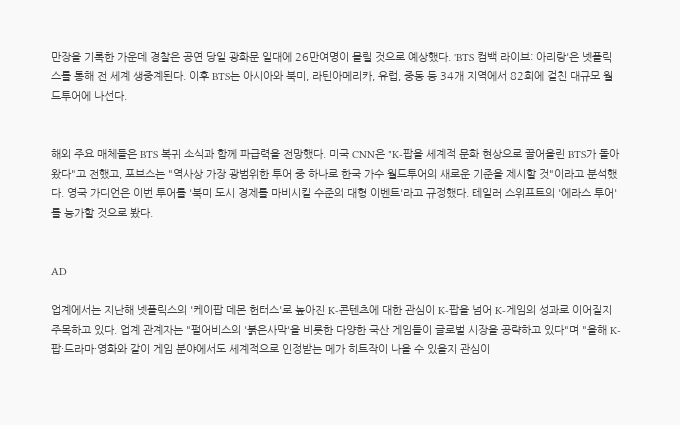만장을 기록한 가운데 경찰은 공연 당일 광화문 일대에 26만여명이 몰릴 것으로 예상했다. 'BTS 컴백 라이브: 아리랑'은 넷플릭스를 통해 전 세계 생중계된다. 이후 BTS는 아시아와 북미, 라틴아메리카, 유럽, 중동 등 34개 지역에서 82회에 걸친 대규모 월드투어에 나선다.


해외 주요 매체들은 BTS 복귀 소식과 함께 파급력을 전망했다. 미국 CNN은 "K-팝을 세계적 문화 현상으로 끌어올린 BTS가 돌아왔다"고 전했고, 포브스는 "역사상 가장 광범위한 투어 중 하나로 한국 가수 월드투어의 새로운 기준을 제시할 것"이라고 분석했다. 영국 가디언은 이번 투어를 '북미 도시 경제를 마비시킬 수준의 대형 이벤트'라고 규정했다. 테일러 스위프트의 '에라스 투어'를 능가할 것으로 봤다.


AD

업계에서는 지난해 넷플릭스의 '케이팝 데몬 헌터스'로 높아진 K-콘텐츠에 대한 관심이 K-팝을 넘어 K-게임의 성과로 이어질지 주목하고 있다. 업계 관계자는 "펄어비스의 '붉은사막'을 비롯한 다양한 국산 게임들이 글로벌 시장을 공략하고 있다"며 "올해 K-팝·드라마·영화와 같이 게임 분야에서도 세계적으로 인정받는 메가 히트작이 나올 수 있을지 관심이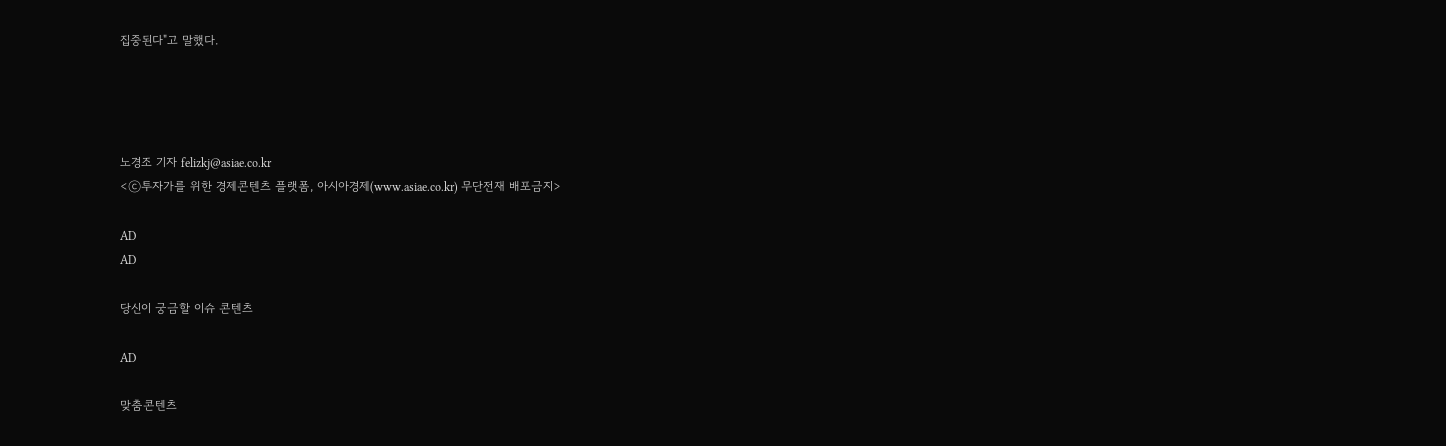집중된다"고 말했다.




노경조 기자 felizkj@asiae.co.kr
<ⓒ투자가를 위한 경제콘텐츠 플랫폼, 아시아경제(www.asiae.co.kr) 무단전재 배포금지>

AD
AD

당신이 궁금할 이슈 콘텐츠

AD

맞춤콘텐츠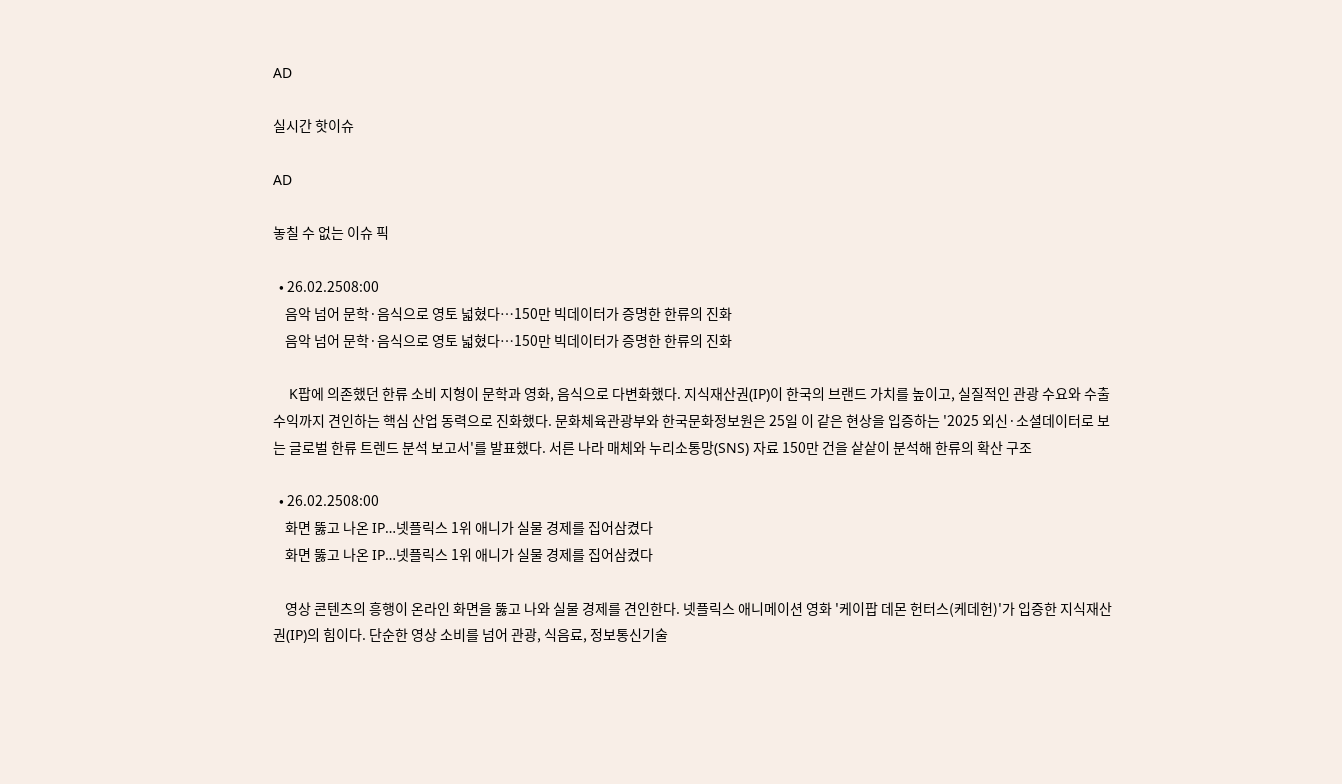AD

실시간 핫이슈

AD

놓칠 수 없는 이슈 픽

  • 26.02.2508:00
    음악 넘어 문학·음식으로 영토 넓혔다…150만 빅데이터가 증명한 한류의 진화
    음악 넘어 문학·음식으로 영토 넓혔다…150만 빅데이터가 증명한 한류의 진화

    K팝에 의존했던 한류 소비 지형이 문학과 영화, 음식으로 다변화했다. 지식재산권(IP)이 한국의 브랜드 가치를 높이고, 실질적인 관광 수요와 수출 수익까지 견인하는 핵심 산업 동력으로 진화했다. 문화체육관광부와 한국문화정보원은 25일 이 같은 현상을 입증하는 '2025 외신·소셜데이터로 보는 글로벌 한류 트렌드 분석 보고서'를 발표했다. 서른 나라 매체와 누리소통망(SNS) 자료 150만 건을 샅샅이 분석해 한류의 확산 구조

  • 26.02.2508:00
    화면 뚫고 나온 IP…넷플릭스 1위 애니가 실물 경제를 집어삼켰다
    화면 뚫고 나온 IP…넷플릭스 1위 애니가 실물 경제를 집어삼켰다

    영상 콘텐츠의 흥행이 온라인 화면을 뚫고 나와 실물 경제를 견인한다. 넷플릭스 애니메이션 영화 '케이팝 데몬 헌터스(케데헌)'가 입증한 지식재산권(IP)의 힘이다. 단순한 영상 소비를 넘어 관광, 식음료, 정보통신기술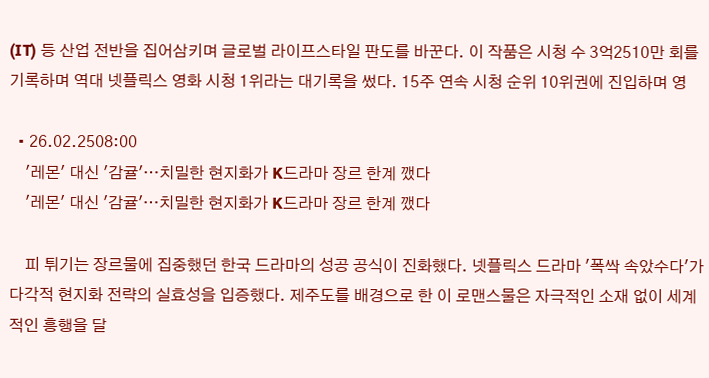(IT) 등 산업 전반을 집어삼키며 글로벌 라이프스타일 판도를 바꾼다. 이 작품은 시청 수 3억2510만 회를 기록하며 역대 넷플릭스 영화 시청 1위라는 대기록을 썼다. 15주 연속 시청 순위 10위권에 진입하며 영

  • 26.02.2508:00
    '레몬' 대신 '감귤'…치밀한 현지화가 K드라마 장르 한계 깼다
    '레몬' 대신 '감귤'…치밀한 현지화가 K드라마 장르 한계 깼다

    피 튀기는 장르물에 집중했던 한국 드라마의 성공 공식이 진화했다. 넷플릭스 드라마 '폭싹 속았수다'가 다각적 현지화 전략의 실효성을 입증했다. 제주도를 배경으로 한 이 로맨스물은 자극적인 소재 없이 세계적인 흥행을 달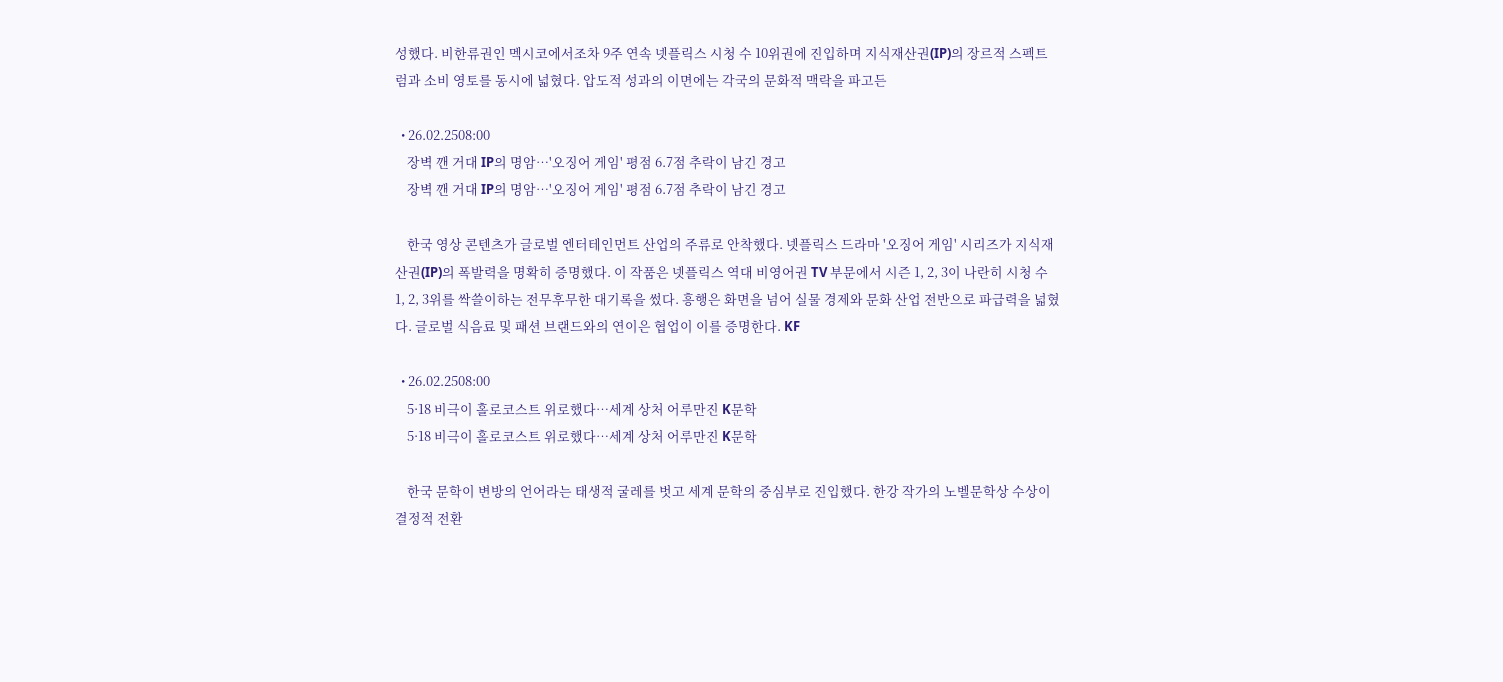성했다. 비한류권인 멕시코에서조차 9주 연속 넷플릭스 시청 수 10위권에 진입하며 지식재산권(IP)의 장르적 스펙트럼과 소비 영토를 동시에 넓혔다. 압도적 성과의 이면에는 각국의 문화적 맥락을 파고든

  • 26.02.2508:00
    장벽 깬 거대 IP의 명암…'오징어 게임' 평점 6.7점 추락이 남긴 경고
    장벽 깬 거대 IP의 명암…'오징어 게임' 평점 6.7점 추락이 남긴 경고

    한국 영상 콘텐츠가 글로벌 엔터테인먼트 산업의 주류로 안착했다. 넷플릭스 드라마 '오징어 게임' 시리즈가 지식재산권(IP)의 폭발력을 명확히 증명했다. 이 작품은 넷플릭스 역대 비영어권 TV 부문에서 시즌 1, 2, 3이 나란히 시청 수 1, 2, 3위를 싹쓸이하는 전무후무한 대기록을 썼다. 흥행은 화면을 넘어 실물 경제와 문화 산업 전반으로 파급력을 넓혔다. 글로벌 식음료 및 패션 브랜드와의 연이은 협업이 이를 증명한다. KF

  • 26.02.2508:00
    5·18 비극이 홀로코스트 위로했다…세계 상처 어루만진 K문학
    5·18 비극이 홀로코스트 위로했다…세계 상처 어루만진 K문학

    한국 문학이 변방의 언어라는 태생적 굴레를 벗고 세계 문학의 중심부로 진입했다. 한강 작가의 노벨문학상 수상이 결정적 전환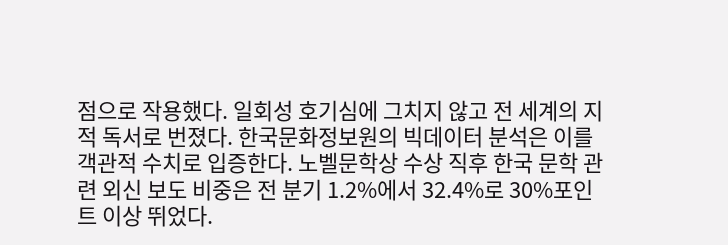점으로 작용했다. 일회성 호기심에 그치지 않고 전 세계의 지적 독서로 번졌다. 한국문화정보원의 빅데이터 분석은 이를 객관적 수치로 입증한다. 노벨문학상 수상 직후 한국 문학 관련 외신 보도 비중은 전 분기 1.2%에서 32.4%로 30%포인트 이상 뛰었다.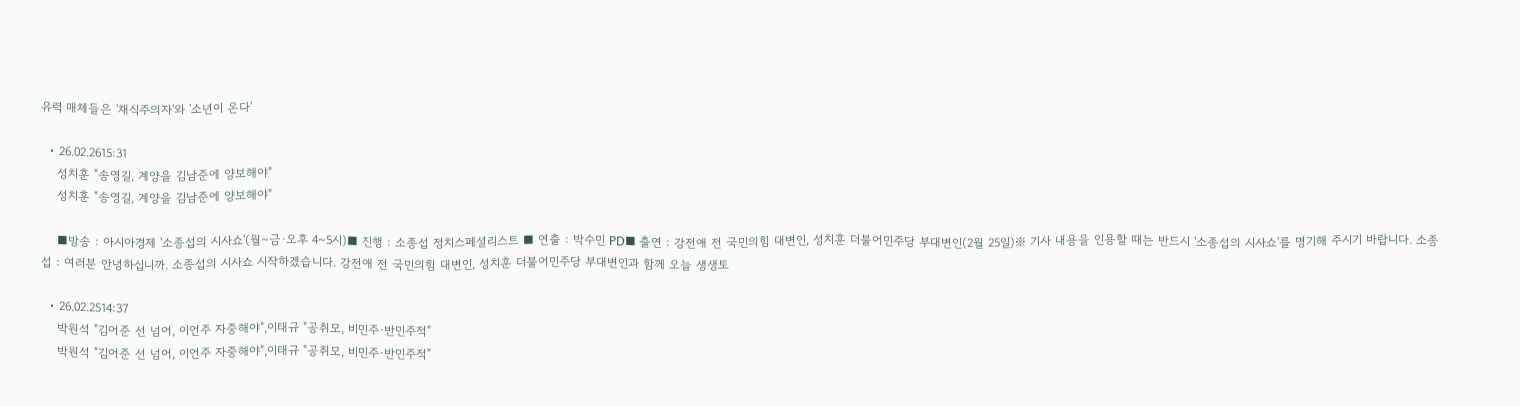유력 매체들은 '채식주의자'와 '소년이 온다'

  • 26.02.2615:31
    성치훈 "송영길, 계양을 김남준에 양보해야"
    성치훈 "송영길, 계양을 김남준에 양보해야"

    ■방송 : 아시아경제 '소종섭의 시사쇼'(월~금·오후 4~5시)■ 진행 : 소종섭 정치스페셜리스트 ■ 연출 : 박수민 PD■ 출연 : 강전애 전 국민의힘 대변인, 성치훈 더불어민주당 부대변인(2월 25일)※ 기사 내용을 인용할 때는 반드시 '소종섭의 시사쇼'를 명기해 주시기 바랍니다. 소종섭 : 여러분 안녕하십니까. 소종섭의 시사쇼 시작하겠습니다. 강전애 전 국민의힘 대변인, 성치훈 더불어민주당 부대변인과 함께 오늘 생생토

  • 26.02.2514:37
    박원석 "김어준 선 넘어, 이언주 자중해야",이태규 "공취모, 비민주·반민주적"
    박원석 "김어준 선 넘어, 이언주 자중해야",이태규 "공취모, 비민주·반민주적"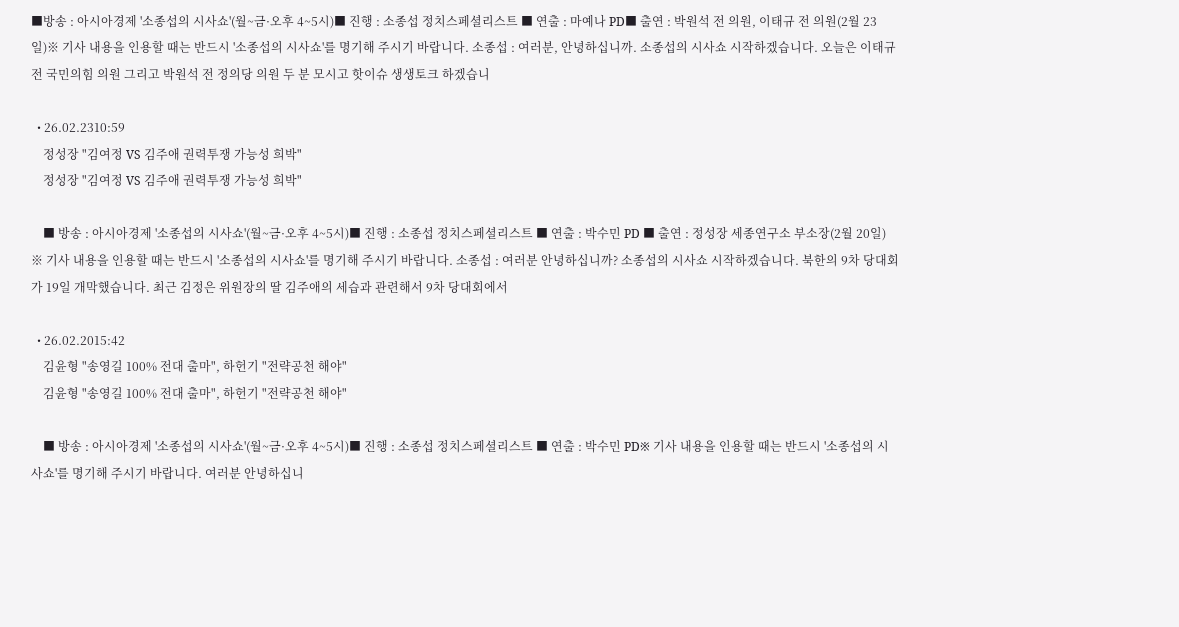■방송 : 아시아경제 '소종섭의 시사쇼'(월~금·오후 4~5시)■ 진행 : 소종섭 정치스페셜리스트 ■ 연출 : 마예나 PD■ 출연 : 박원석 전 의원, 이태규 전 의원(2월 23일)※ 기사 내용을 인용할 때는 반드시 '소종섭의 시사쇼'를 명기해 주시기 바랍니다. 소종섭 : 여러분, 안녕하십니까. 소종섭의 시사쇼 시작하겠습니다. 오늘은 이태규 전 국민의힘 의원 그리고 박원석 전 정의당 의원 두 분 모시고 핫이슈 생생토크 하겠습니

  • 26.02.2310:59
    정성장 "김여정 VS 김주애 권력투쟁 가능성 희박"
    정성장 "김여정 VS 김주애 권력투쟁 가능성 희박"

    ■ 방송 : 아시아경제 '소종섭의 시사쇼'(월~금·오후 4~5시)■ 진행 : 소종섭 정치스페셜리스트 ■ 연출 : 박수민 PD ■ 출연 : 정성장 세종연구소 부소장(2월 20일) ※ 기사 내용을 인용할 때는 반드시 '소종섭의 시사쇼'를 명기해 주시기 바랍니다. 소종섭 : 여러분 안녕하십니까? 소종섭의 시사쇼 시작하겠습니다. 북한의 9차 당대회가 19일 개막했습니다. 최근 김정은 위원장의 딸 김주애의 세습과 관련해서 9차 당대회에서

  • 26.02.2015:42
    김윤형 "송영길 100% 전대 출마", 하헌기 "전략공천 해야"
    김윤형 "송영길 100% 전대 출마", 하헌기 "전략공천 해야"

    ■ 방송 : 아시아경제 '소종섭의 시사쇼'(월~금·오후 4~5시)■ 진행 : 소종섭 정치스페셜리스트 ■ 연출 : 박수민 PD※ 기사 내용을 인용할 때는 반드시 '소종섭의 시사쇼'를 명기해 주시기 바랍니다. 여러분 안녕하십니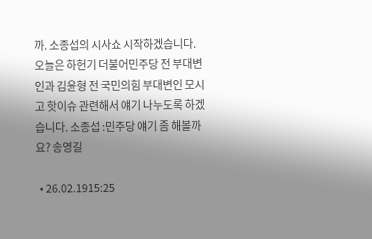까. 소종섭의 시사쇼 시작하겠습니다. 오늘은 하헌기 더불어민주당 전 부대변인과 김윤형 전 국민의힘 부대변인 모시고 핫이슈 관련해서 얘기 나누도록 하겠습니다. 소종섭 :민주당 얘기 좀 해볼까요? 송영길

  • 26.02.1915:25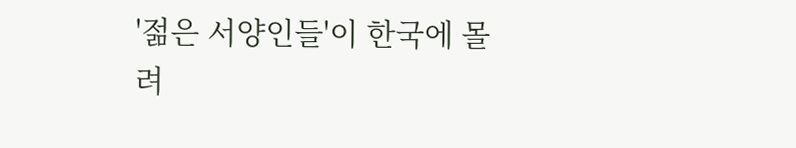'젊은 서양인들'이 한국에 몰려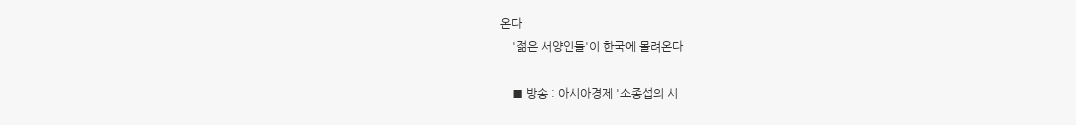온다
    '젊은 서양인들'이 한국에 몰려온다

    ■ 방송 : 아시아경제 '소종섭의 시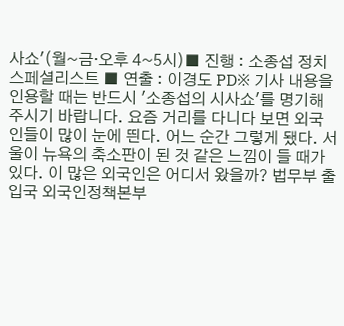사쇼'(월~금·오후 4~5시)■ 진행 : 소종섭 정치스페셜리스트 ■ 연출 : 이경도 PD※ 기사 내용을 인용할 때는 반드시 '소종섭의 시사쇼'를 명기해 주시기 바랍니다. 요즘 거리를 다니다 보면 외국인들이 많이 눈에 띈다. 어느 순간 그렇게 됐다. 서울이 뉴욕의 축소판이 된 것 같은 느낌이 들 때가 있다. 이 많은 외국인은 어디서 왔을까? 법무부 출입국 외국인정책본부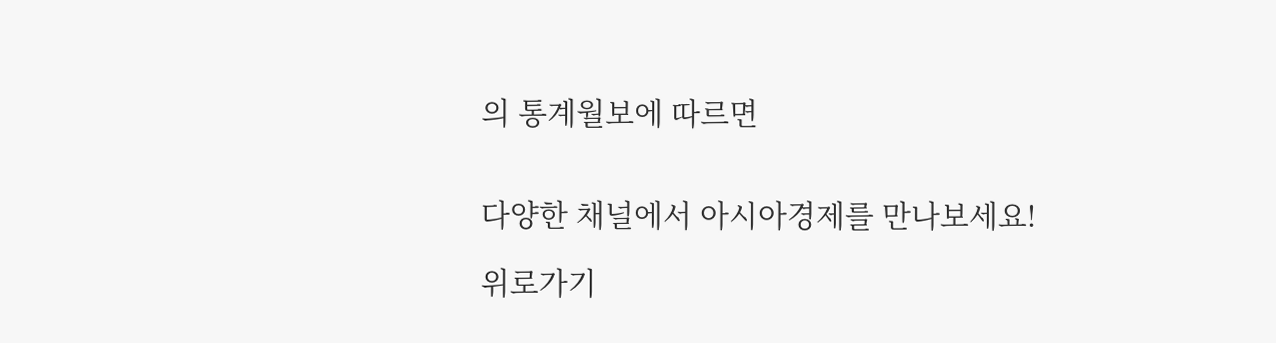의 통계월보에 따르면


다양한 채널에서 아시아경제를 만나보세요!

위로가기